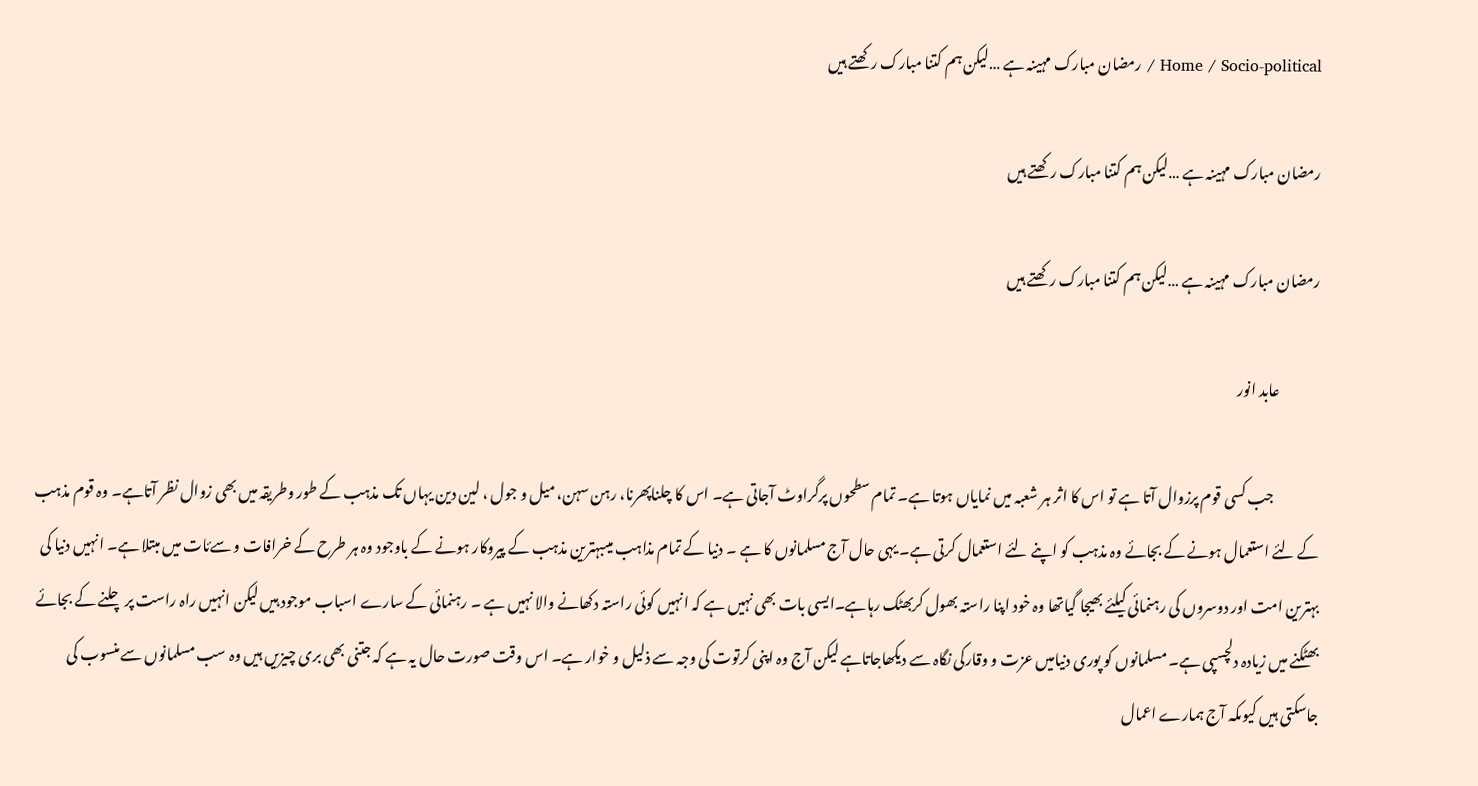Home / Socio-political / رمضان مبارک مہینہ ہے …لیکن ہم کتنا مبارک رکھتے ہیں

رمضان مبارک مہینہ ہے …لیکن ہم کتنا مبارک رکھتے ہیں

رمضان مبارک مہینہ ہے …لیکن ہم کتنا مبارک رکھتے ہیں

              عابد انور

                جب کسی قوم پرزوال آتا ہے تو اس کا اثر ہر شعبہ میں نمایاں ہوتا ہے۔ تمام سطحوں پرگراوٹ آجاتی ہے۔ اس کا چلناپھرنا، رہن سہن، میل و جول ، لین دین یہاں تک مذہب کے طور وطریقہ میں بھی زوال نظر آتاہے۔ وہ قوم مذہب کے لئے استعمال ہونے کے بجائے وہ مذہب کو اپنے لئے استعمال کرتی ہے۔ یہی حال آج مسلمانوں کا ہے ۔ دنیا کے تمام مذاہب میںبہترین مذہب کے پیروکار ہونے کے باوجود وہ ہر طرح کے خرافات و سےئات میں مبتلا ہے۔ انہیں دنیا کی بہترین امت اور دوسروں کی رہنمائی کیلئے بھیجا گیاتھا وہ خود اپنا راستہ بھول کربھٹک رہاہے۔ایسی بات بھی نہیں ہے کہ انہیں کوئی راستہ دکھانے والا نہیں ہے ۔ رہنمائی کے سارے اسباب موجود ہیں لیکن انہیں راہ راست پر چلنے کے بجائے بھٹکنے میں زیادہ دلچسپی ہے۔ مسلمانوں کو پوری دنیامیں عزت و وقارکی نگاہ سے دیکھاجاتاہے لیکن آج وہ اپنی کرتوت کی وجہ سے ذلیل و خوار ہے۔ اس وقت صورت حال یہ ہے کہ جتنی بھی بری چیزیں ہیں وہ سب مسلمانوں سے منسوب کی جاسکتی ہیں کیوںکہ آج ہمارے اعمال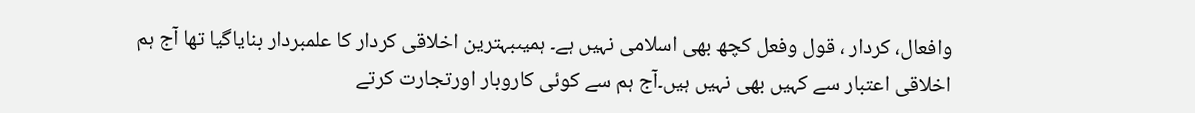وافعال، کردار ، قول وفعل کچھ بھی اسلامی نہیں ہے۔ ہمیںبہترین اخلاقی کردار کا علمبردار بنایاگیا تھا آج ہم اخلاقی اعتبار سے کہیں بھی نہیں ہیں۔آج ہم سے کوئی کاروبار اورتجارت کرتے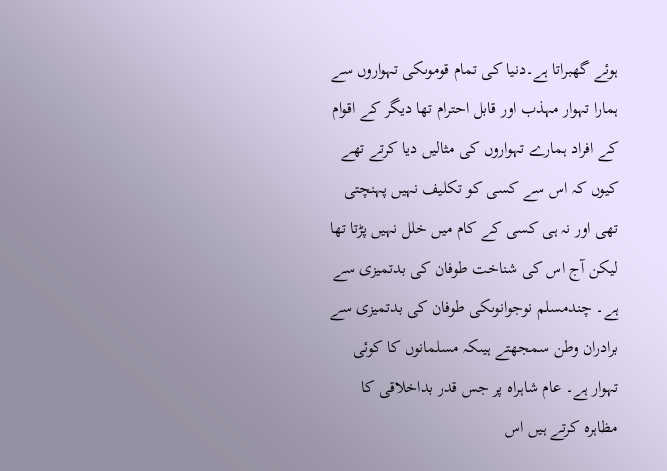ہوئے گھبراتا ہے۔دنیا کی تمام قوموںکی تہواروں سے ہمارا تہوار مہذب اور قابل احترام تھا دیگر کے اقوام کے افراد ہمارے تہواروں کی مثالیں دیا کرتے تھے کیوں کہ اس سے کسی کو تکلیف نہیں پہنچتی تھی اور نہ ہی کسی کے کام میں خلل نہیں پڑتا تھا لیکن آج اس کی شناخت طوفان کی بدتمیزی سے ہے۔ چندمسلم نوجوانوںکی طوفان کی بدتمیزی سے برادران وطن سمجھتے ہیںکہ مسلمانوں کا کوئی تہوار ہے۔ عام شاہراہ پر جس قدر بداخلاقی کا مظاہرہ کرتے ہیں اس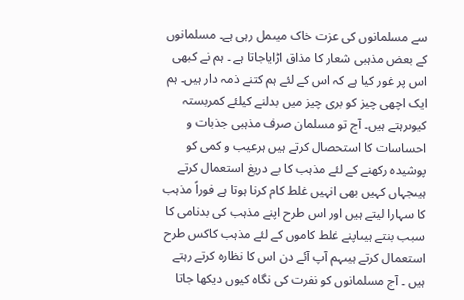سے مسلمانوں کی عزت خاک میںمل رہی ہے۔ مسلمانوں کے بعض مذہبی شعار کا مذاق اڑایاجاتا ہے ۔ ہم نے کبھی اس پر غور کیا ہے کہ اس کے لئے ہم کتنے ذمہ دار ہیں۔ ہم ایک اچھی چیز کو بری چیز میں بدلنے کیلئے کمربستہ کیوںرہتے ہیں۔ آج تو مسلمان صرف مذہبی جذبات و احساسات کا استحصال کرتے ہیں ہرعیب و کمی کو پوشیدہ رکھنے کے لئے مذہب کا بے دریغ استعمال کرتے ہیںجہاں کہیں بھی انہیں غلط کام کرنا ہوتا ہے فوراً مذہب کا سہارا لیتے ہیں اور اس طرح اپنے مذہب کی بدنامی کا سبب بنتے ہیںاپنے غلط کاموں کے لئے مذہب کاکس طرح استعمال کرتے ہیںہم آپ آئے دن اس کا نظارہ کرتے رہتے ہیں ۔ آج مسلمانوں کو نفرت کی نگاہ کیوں دیکھا جاتا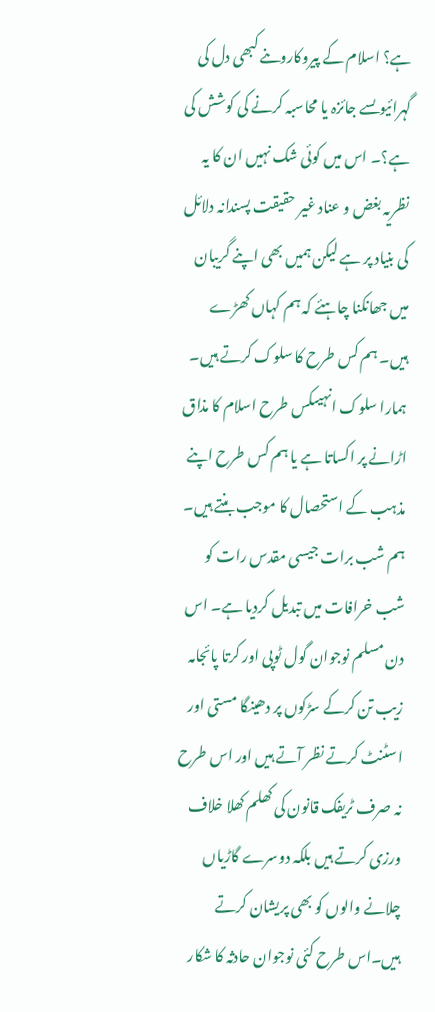ہے؟ اسلام کے پیروکاروںنے کبھی دل کی گہرائیوںسے جائزہ یا محاسبہ کرنے کی کوشش کی ہے؟۔ اس میں کوئی شک نہیں ان کا یہ نظریہ بغض و عناد غیر حقیقت پسندانہ دلائل کی بنیاد پر ہے لیکن ہمیں بھی اپنے گریبان میں جھانکنا چاہئے کہ ہم کہاں کھڑے ہیں۔ ہم کس طرح کا سلوک کرتے ہیں۔ ہمارا سلوک انہیںکس طرح اسلام کا مذاق اڑانے پر اکساتا ہے یا ہم کس طرح اپنے مذہب کے استحصال کا موجب بنتے ہیں۔ ہم شب برات جیسی مقدس رات کو شب خرافات میں تبدیل کردیا ہے۔ اس دن مسلم نوجوان گول ٹوپی اور کرتا پائجامہ زیب تن کرکے سڑکوں پر دھینگا مستی اور اسٹنٹ کرتے نظر آتے ہیں اور اس طرح نہ صرف ٹریفک قانون کی کھلم کھلا خلاف ورزی کرتے ہیں بلکہ دوسرے گاڑیاں چلانے والوں کو بھی پریشان کرتے ہیں۔اس طرح کئی نوجوان حادثہ کا شکار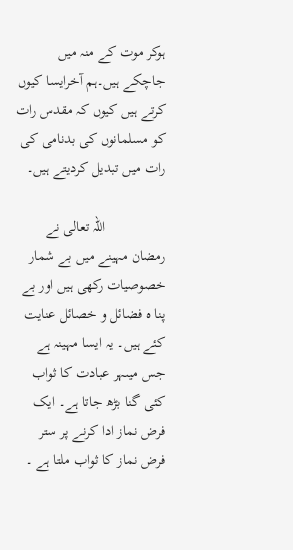ہوکر موت کے منہ میں جاچکے ہیں۔ہم آخرایسا کیوں کرتے ہیں کیوں کہ مقدس رات کو مسلمانوں کی بدنامی کی رات میں تبدیل کردیتے ہیں۔

                اللہ تعالی نے رمضان مہینے میں بے شمار خصوصیات رکھی ہیں اور بے پنا ہ فضائل و خصائل عنایت کئے ہیں۔ یہ ایسا مہینہ ہے جس میںہر عبادت کا ثواب کئی گنا بڑھ جاتا ہے۔ ایک فرض نماز ادا کرنے پر ستر فرض نماز کا ثواب ملتا ہے ۔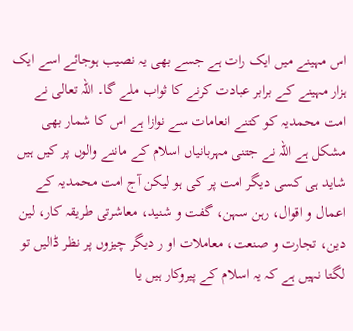اس مہینے میں ایک رات ہے جسے بھی یہ نصیب ہوجائے اسے ایک ہزار مہینے کے برابر عبادت کرنے کا ثواب ملے گا۔ اللہ تعالی نے امت محمدیہ کو کتنے انعامات سے نوازا ہے اس کا شمار بھی مشکل ہے اللہ نے جتنی مہربانیاں اسلام کے ماننے والوں پر کیں ہیں شاید ہی کسی دیگر امت پر کی ہو لیکن آج امت محمدیہ کے اعمال و اقوال، رہن سہن، گفت و شنید، معاشرتی طریقہ کار، لین دین، تجارت و صنعت، معاملات او ر دیگر چیزوں پر نظر ڈالیں تو لگتا نہیں ہے کہ یہ اسلام کے پیروکار ہیں یا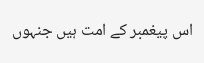اس پیغمبر کے امت ہیں جنہوں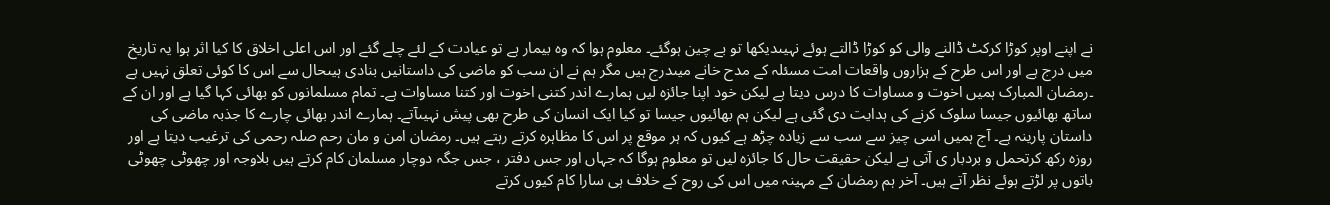نے اپنے اوپر کوڑا کرکٹ ڈالنے والی کو کوڑا ڈالتے ہوئے نہیںدیکھا تو بے چین ہوگئے۔ معلوم ہوا کہ وہ بیمار ہے تو عیادت کے لئے چلے گئے اور اس اعلی اخلاق کا کیا اثر ہوا یہ تاریخ میں درج ہے اور اس طرح کے ہزاروں واقعات امت مسئلہ کے مدح خانے میںدرج ہیں مگر ہم نے ان سب کو ماضی کی داستانیں بنادی ہیںحال سے اس کا کوئی تعلق نہیں ہے ۔رمضان المبارک ہمیں اخوت و مساوات کا درس دیتا ہے لیکن خود اپنا جائزہ لیں ہمارے اندر کتنی اخوت اور کتنا مساوات ہے۔ تمام مسلمانوں کو بھائی کہا گیا ہے اور ان کے ساتھ بھائیوں جیسا سلوک کرنے کی ہدایت دی گئی ہے لیکن ہم بھائیوں جیسا تو کیا ایک انسان کی طرح بھی پیش نہیںآتے۔ ہمارے اندر بھائی چارے کا جذبہ ماضی کی داستان پارینہ ہے۔ آج ہمیں اسی چیز سے سب سے زیادہ چڑھ ہے کیوں کہ ہر موقع پر اس کا مظاہرہ کرتے رہتے ہیں۔ رمضان امن و مان رحم صلہ رحمی کی ترغیب دیتا ہے اور روزہ رکھ کرتحمل و بردبار ی آتی ہے لیکن حقیقت حال کا جائزہ لیں تو معلوم ہوگا کہ جہاں اور جس دفتر ، جس جگہ دوچار مسلمان کام کرتے ہیں بلاوجہ اور چھوٹی چھوٹی باتوں پر لڑتے ہوئے نظر آتے ہیں۔ آخر ہم رمضان کے مہینہ میں اس کی روح کے خلاف ہی سارا کام کیوں کرتے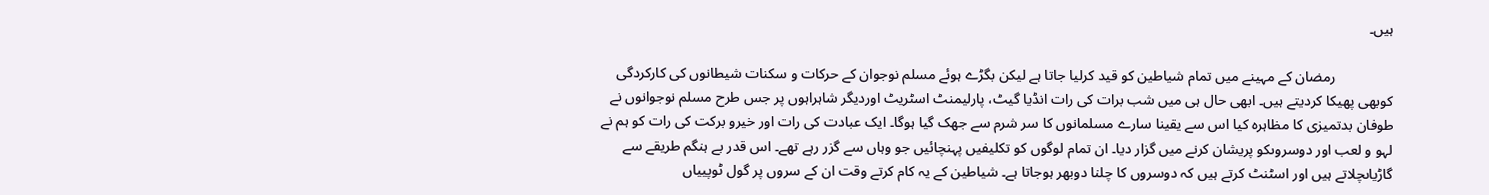ہیں۔

                رمضان کے مہینے میں تمام شیاطین کو قید کرلیا جاتا ہے لیکن بگڑے ہوئے مسلم نوجوان کے حرکات و سکنات شیطانوں کی کارکردگی کوبھی پھیکا کردیتے ہیں۔ ابھی حال ہی میں شب برات کی رات انڈیا گیٹ، پارلیمنٹ اسٹریٹ اوردیگر شاہراہوں پر جس طرح مسلم نوجوانوں نے طوفان بدتمیزی کا مظاہرہ کیا اس سے یقینا سارے مسلمانوں کا سر شرم سے جھک گیا ہوگا۔ ایک عبادت کی رات اور خیرو برکت کی رات کو ہم نے لہو و لعب اور دوسروںکو پریشان کرنے میں گزار دیا۔ ان تمام لوگوں کو تکلیفیں پہنچائیں جو وہاں سے گزر رہے تھے۔ اس قدر بے ہنگم طریقے سے گاڑیاںچلاتے ہیں اور اسٹنٹ کرتے ہیں کہ دوسروں کا چلنا دوبھر ہوجاتا ہے۔ شیاطین کے یہ کام کرتے وقت ان کے سروں پر گول ٹوپییاں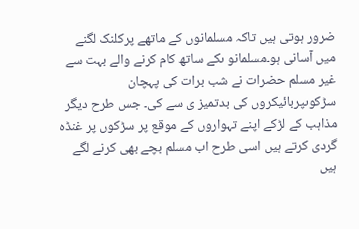ضرور ہوتی ہیں تاکہ مسلمانوں کے ماتھے پرکلنک لگنے میں آسانی ہو۔مسلمانو ںکے ساتھ کام کرنے والے بہت سے غیر مسلم حضرات نے شب برات کی پہچان سڑکوںپربائیکروں کی بدتمیز ی سے کی۔ جس طرح دیگر مذاہب کے لڑکے اپنے تہواروں کے موقع پر سڑکوں پر غنڈہ گردی کرتے ہیں اسی طرح اب مسلم بچے بھی کرنے لگے ہیں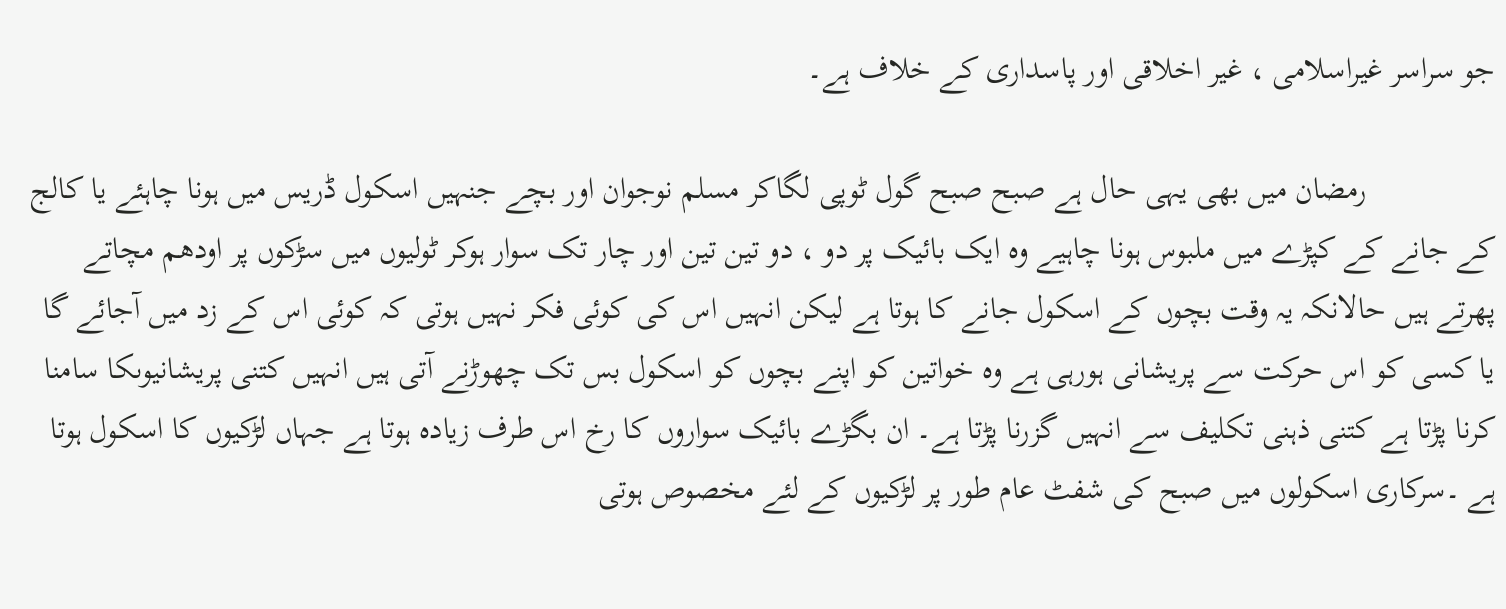جو سراسر غیراسلامی ، غیر اخلاقی اور پاسداری کے خلاف ہے۔

                رمضان میں بھی یہی حال ہے صبح صبح گول ٹوپی لگاکر مسلم نوجوان اور بچے جنہیں اسکول ڈریس میں ہونا چاہئے یا کالج کے جانے کے کپڑے میں ملبوس ہونا چاہیے وہ ایک بائیک پر دو ، دو تین تین اور چار تک سوار ہوکر ٹولیوں میں سڑکوں پر اودھم مچاتے پھرتے ہیں حالانکہ یہ وقت بچوں کے اسکول جانے کا ہوتا ہے لیکن انہیں اس کی کوئی فکر نہیں ہوتی کہ کوئی اس کے زد میں آجائے گا یا کسی کو اس حرکت سے پریشانی ہورہی ہے وہ خواتین کو اپنے بچوں کو اسکول بس تک چھوڑنے آتی ہیں انہیں کتنی پریشانیوںکا سامنا کرنا پڑتا ہے کتنی ذہنی تکلیف سے انہیں گزرنا پڑتا ہے۔ ان بگڑے بائیک سواروں کا رخ اس طرف زیادہ ہوتا ہے جہاں لڑکیوں کا اسکول ہوتا ہے ۔سرکاری اسکولوں میں صبح کی شفٹ عام طور پر لڑکیوں کے لئے مخصوص ہوتی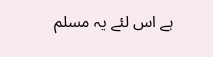ہے اس لئے یہ مسلم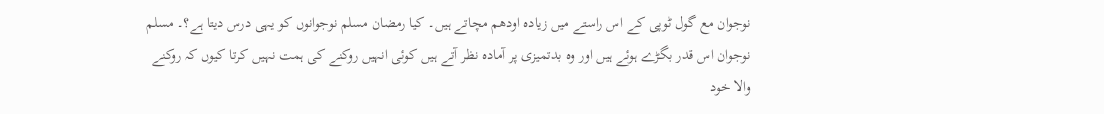نوجوان مع گول ٹوپی کے اس راستے میں زیادہ اودھم مچاتے ہیں۔ کیا رمضان مسلم نوجوانوں کو یہی درس دیتا ہے؟۔ مسلم نوجوان اس قدر بگڑے ہوئے ہیں اور وہ بدتمیزی پر آمادہ نظر آتے ہیں کوئی انہیں روکنے کی ہمت نہیں کرتا کیوں کہ روکنے والا خود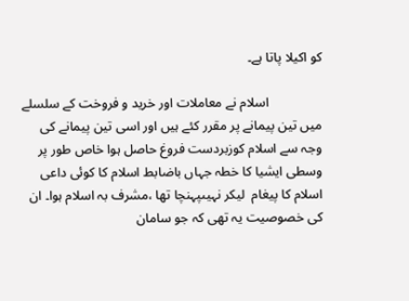کو اکیلا پاتا ہے۔

                اسلام نے معاملات اور خرید و فروخت کے سلسلے میں تین پیمانے پر مقرر کئے ہیں اور اسی تین پیمانے کی وجہ سے اسلام کوزبردست فروغ حاصل ہوا خاص طور پر وسطی ایشیا کا خطہ جہاں باضابط اسلام کا کوئی داعی اسلام کا پیغام  لیکر نہیںپہنچا تھا ،مشرف بہ اسلام ہوا۔ ان کی خصوصیت یہ تھی کہ جو سامان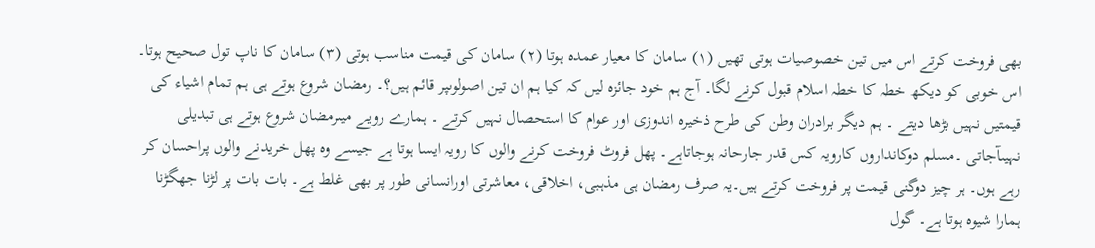بھی فروخت کرتے اس میں تین خصوصیات ہوتی تھیں (۱) سامان کا معیار عمدہ ہوتا (۲) سامان کی قیمت مناسب ہوتی (۳) سامان کا ناپ تول صحیح ہوتا۔ اس خوبی کو دیکھ خطہ کا خطہ اسلام قبول کرنے لگا۔ آج ہم خود جائزہ لیں کہ کیا ہم ان تین اصولوںپر قائم ہیں؟۔ رمضان شروع ہوتے ہی ہم تمام اشیاء کی قیمتیں نہیں بڑھا دیتے ۔ ہم دیگر برادران وطن کی طرح ذخیرہ اندوزی اور عوام کا استحصال نہیں کرتے ۔ ہمارے رویے میںرمضان شروع ہوتے ہی تبدیلی نہیںآجاتی ۔مسلم دوکانداروں کارویہ کس قدر جارحانہ ہوجاتاہے۔ پھل فروٹ فروخت کرنے والوں کا رویہ ایسا ہوتا ہے جیسے وہ پھل خریدنے والوں پراحسان کر رہے ہوں۔ ہر چیز دوگنی قیمت پر فروخت کرتے ہیں۔یہ صرف رمضان ہی مذہبی، اخلاقی، معاشرتی اورانسانی طور پر بھی غلط ہے۔ بات بات پر لڑنا جھگڑنا ہمارا شیوہ ہوتا ہے۔ گول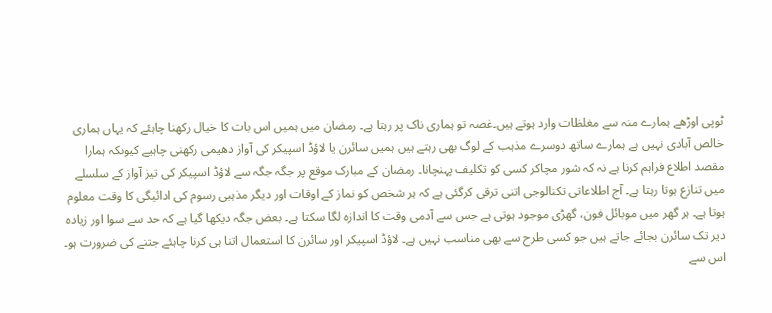ٹوپی اوڑھے ہمارے منہ سے مغلظات وارد ہوتے ہیں۔غصہ تو ہماری ناک پر رہتا ہے۔ رمضان میں ہمیں اس بات کا خیال رکھنا چاہئے کہ یہاں ہماری خالص آبادی نہیں ہے ہمارے ساتھ دوسرے مذہب کے لوگ بھی رہتے ہیں ہمیں سائرن یا لاؤڈ اسپیکر کی آواز دھیمی رکھنی چاہیے کیوںکہ ہمارا مقصد اطلاع فراہم کرنا ہے نہ کہ شور مچاکر کسی کو تکلیف پہنچانا۔ رمضان کے مبارک موقع پر جگہ جگہ سے لاؤڈ اسپیکر کی تیز آواز کے سلسلے میں تنازع ہوتا رہتا ہے۔ آج اطلاعاتی تکنالوجی اتنی ترقی کرگئی ہے کہ ہر شخص کو نماز کے اوقات اور دیگر مذہبی رسوم کی ادائیگی کا وقت معلوم ہوتا ہے۔ ہر گھر میں موبائل فون، گھڑی موجود ہوتی ہے جس سے آدمی وقت کا اندازہ لگا سکتا ہے۔ بعض جگہ دیکھا گیا ہے کہ حد سے سوا اور زیادہ دیر تک سائرن بجائے جاتے ہیں جو کسی طرح سے بھی مناسب نہیں ہے۔ لاؤڈ اسپیکر اور سائرن کا استعمال اتنا ہی کرنا چاہئے جتنے کی ضرورت ہو۔ اس سے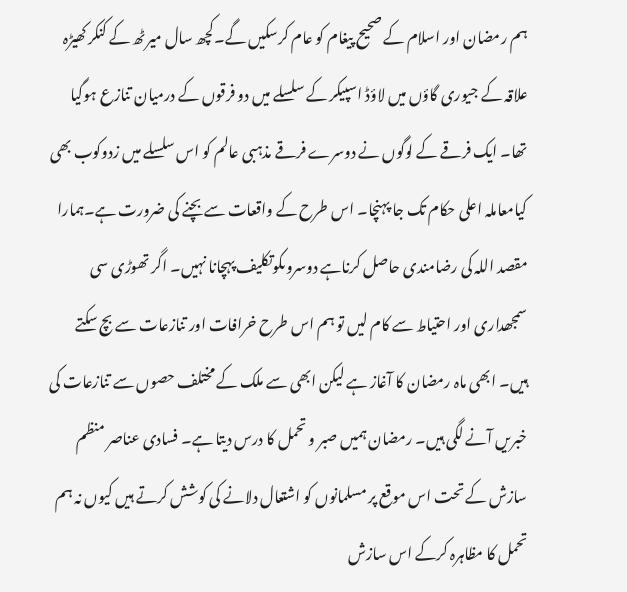ہم رمضان اور اسلام کے صحیح پیغام کو عام کرسکیں گے۔کچھ سال میرٹھ کے کنکر کھیڑہ علاقہ کے جیوری گاؤں میں لاؤڈ اسپیکر کے سلسلے میں دو فرقوں کے درمیان تنازع ہوگیا تھا۔ ایک فرقے کے لوگوں نے دوسرے فرقے مذہبی عالم کو اس سلسلے میں زدوکوب بھی کیامعاملہ اعلی حکام تک جا پہنچا۔ اس طرح کے واقعات سے بچنے کی ضرورت ہے۔ہمارا مقصد اللہ کی رضامندی حاصل کرناہے دوسروںکوتکلیف پہچانا نہیں۔ اگر تھوڑی سی سمجھداری اور احتیاط سے کام لیں تو ہم اس طرح خرافات اور تنازعات سے بچ سکتے ہیں۔ ابھی ماہ رمضان کا آغاز ہے لیکن ابھی سے ملک کے مختلف حصوں سے تنازعات کی خبریں آنے لگی ہیں۔ رمضان ہمیں صبر و تحمل کا درس دیتا ہے۔ فسادی عناصر منظم سازش کے تحت اس موقع پر مسلمانوں کو اشتعال دلانے کی کوشش کرتے ہیں کیوں نہ ہم تحمل کا مظاہرہ کرکے اس سازش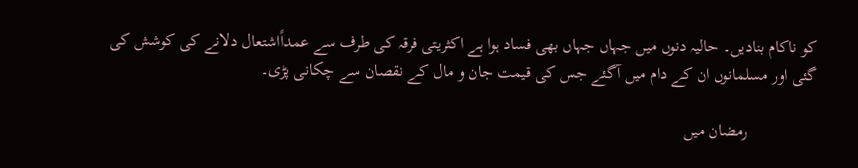کو ناکام بنادیں۔ حالیہ دنوں میں جہاں جہاں بھی فساد ہوا ہے اکثریتی فرقہ کی طرف سے عمداًاشتعال دلانے کی کوشش کی گئی اور مسلمانوں ان کے دام میں آگئے جس کی قیمت جان و مال کے نقصان سے چکانی پڑی۔

                رمضان میں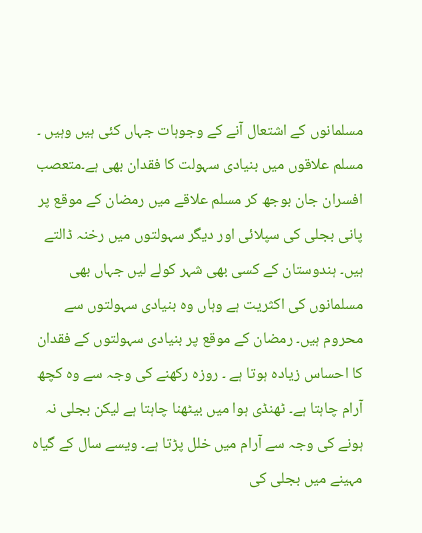مسلمانوں کے اشتعال آنے کے وجوہات جہاں کئی ہیں وہیں ۔ مسلم علاقوں میں بنیادی سہولت کا فقدان بھی ہے۔متعصب افسران جان بوجھ کر مسلم علاقے میں رمضان کے موقع پر پانی بجلی کی سپلائی اور دیگر سہولتوں میں رخنہ ڈالتے ہیں۔ ہندوستان کے کسی بھی شہر کولے لیں جہاں بھی مسلمانوں کی اکثریت ہے وہاں وہ بنیادی سہولتوں سے محروم ہیں۔ رمضان کے موقع پر بنیادی سہولتوں کے فقدان کا احساس زیادہ ہوتا ہے ۔ روزہ رکھنے کی وجہ سے وہ کچھ آرام چاہتا ہے۔ ٹھنڈی ہوا میں بیٹھنا چاہتا ہے لیکن بجلی نہ ہونے کی وجہ سے آرام میں خلل پڑتا ہے۔ ویسے سال کے گیاہ مہینے میں بجلی کی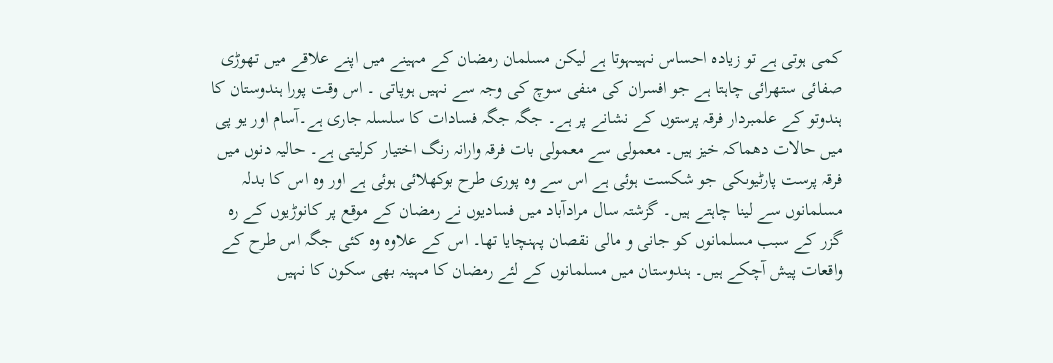کمی ہوتی ہے تو زیادہ احساس نہیںہوتا ہے لیکن مسلمان رمضان کے مہینے میں اپنے علاقے میں تھوڑی صفائی ستھرائی چاہتا ہے جو افسران کی منفی سوچ کی وجہ سے نہیں ہوپاتی ۔ اس وقت پورا ہندوستان کا ہندوتو کے علمبردار فرقہ پرستوں کے نشانے پر ہے۔ جگہ جگہ فسادات کا سلسلہ جاری ہے۔آسام اور یو پی میں حالات دھماکہ خیز ہیں۔ معمولی سے معمولی بات فرقہ وارانہ رنگ اختیار کرلیتی ہے۔ حالیہ دنوں میں فرقہ پرست پارٹیوںکی جو شکست ہوئی ہے اس سے وہ پوری طرح بوکھلائی ہوئی ہے اور وہ اس کا بدلہ مسلمانوں سے لینا چاہتے ہیں۔ گزشتہ سال مرادآباد میں فسادیوں نے رمضان کے موقع پر کانوڑیوں کے رہ گزر کے سبب مسلمانوں کو جانی و مالی نقصان پہنچایا تھا۔ اس کے علاوہ وہ کئی جگہ اس طرح کے واقعات پیش آچکے ہیں۔ ہندوستان میں مسلمانوں کے لئے رمضان کا مہینہ بھی سکون کا نہیں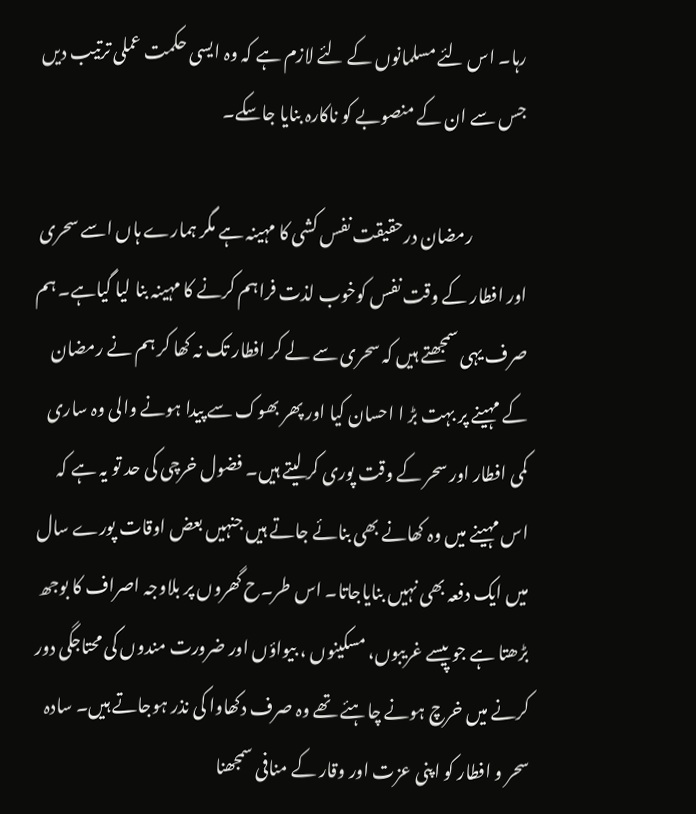رہا۔ اس لئے مسلمانوں کے لئے لازم ہے کہ وہ ایسی حکمت عملی ترتیب دیں جس سے ان کے منصوبے کو ناکارہ بنایا جاسکے۔

                رمضان درحقیقت نفس کشی کا مہینہ ہے مگر ہمارے ہاں اسے سحری اور افطار کے وقت نفس کوخوب لذت فراہم کرنے کا مہینہ بنا لیا گیاہے۔ ہم صرف یہی سمجھتے ہیں کہ سحری سے لے کر افطار تک نہ کھا کر ہم نے رمضان کے مہینے پر بہت بڑ ا احسان کیا اور پھر بھوک سے پیدا ہونے والی وہ ساری کمی افطار اور سحر کے وقت پوری کر لیتے ہیں۔ فضول خرچی کی حد تو یہ ہے کہ اس مہینے میں وہ کھانے بھی بنائے جاتے ہیں جنہیں بعض اوقات پورے سال میں ایک دفعہ بھی نہیں بنایاجاتا۔ اس طر۔ح گھروں پر بلاوجہ اصراف کا بوجھ بڑھتا ہے جو پیسے غریبوں، مسکینوں ، بیواؤں اور ضرورت مندوں کی محتاجگی دور کرنے میں خرچ ہونے چاہئے تھے وہ صرف دکھاوا کی نذر ہوجاتے ہیں۔ سادہ سحر و افطار کو اپنی عزت اور وقار کے منافی سمجھنا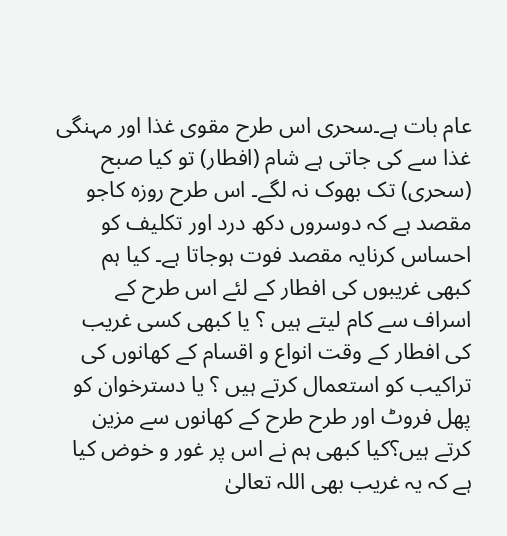عام بات ہے۔سحری اس طرح مقوی غذا اور مہنگی غذا سے کی جاتی ہے شام (افطار) تو کیا صبح (سحری) تک بھوک نہ لگے۔ اس طرح روزہ کاجو مقصد ہے کہ دوسروں دکھ درد اور تکلیف کو احساس کرنایہ مقصد فوت ہوجاتا ہے۔ کیا ہم کبھی غریبوں کی افطار کے لئے اس طرح کے اسراف سے کام لیتے ہیں ؟ یا کبھی کسی غریب کی افطار کے وقت انواع و اقسام کے کھانوں کی تراکیب کو استعمال کرتے ہیں ؟ یا دسترخوان کو پھل فروٹ اور طرح طرح کے کھانوں سے مزین کرتے ہیں؟کیا کبھی ہم نے اس پر غور و خوض کیا ہے کہ یہ غریب بھی اللہ تعالیٰ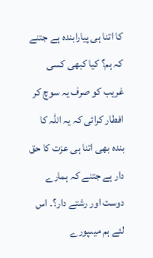کا اتنا ہی پیارابندہ ہے جتنے کہ ہم؟ کیا کبھی کسی غریب کو صرف یہ سوچ کر افطار کرائی کہ یہ اللہ کا بندہ بھی اتنا ہی عزت کا حق دار ہے جتنے کہ ہمارے دوست اور رشتے دار؟۔ اس لئے ہم میںپورے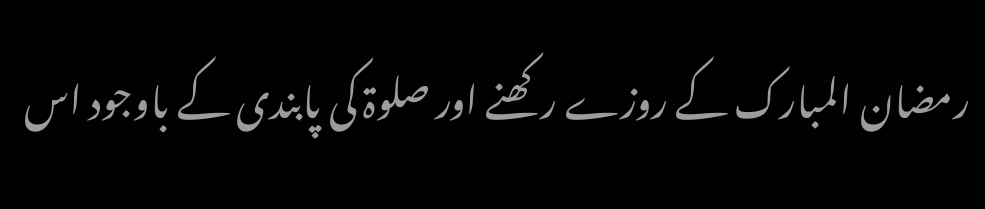رمضان المبارک کے روزے رکھنے اور صلوۃ کی پابندی کے باوجود اس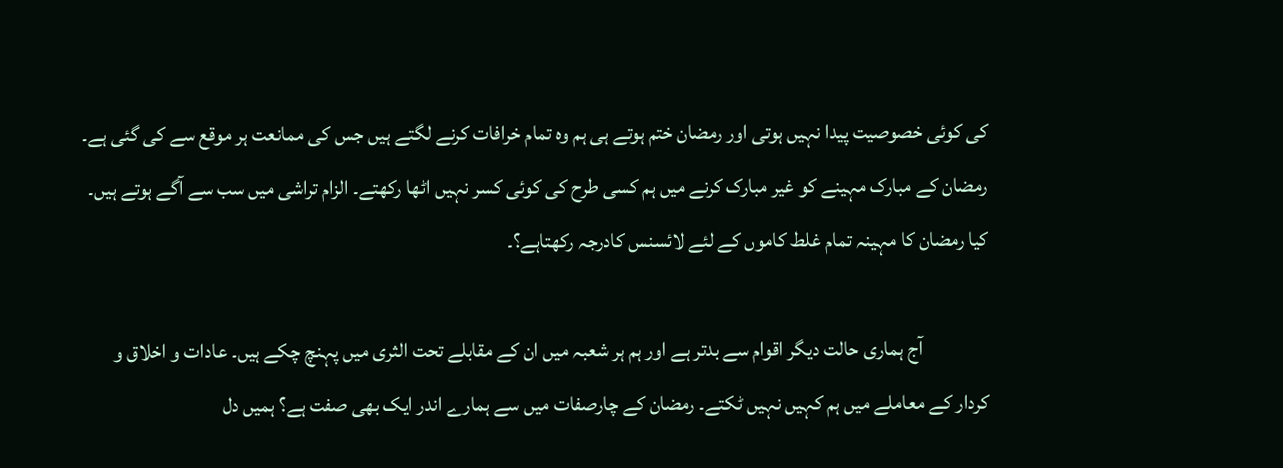کی کوئی خصوصیت پیدا نہیں ہوتی اور رمضان ختم ہوتے ہی ہم وہ تمام خرافات کرنے لگتے ہیں جس کی ممانعت ہر موقع سے کی گئی ہے۔ رمضان کے مبارک مہینے کو غیر مبارک کرنے میں ہم کسی طرح کی کوئی کسر نہیں اٹھا رکھتے۔ الزام تراشی میں سب سے آگے ہوتے ہیں۔ کیا رمضان کا مہینہ تمام غلط کاموں کے لئے لائسنس کادرجہ رکھتاہے؟۔

                آج ہماری حالت دیگر اقوام سے بدتر ہے اور ہم ہر شعبہ میں ان کے مقابلے تحت الثری میں پہنچ چکے ہیں۔ عادات و اخلاق و کردار کے معاملے میں ہم کہیں نہیں ٹکتے۔ رمضان کے چارصفات میں سے ہمارے اندر ایک بھی صفت ہے؟ ہمیں دل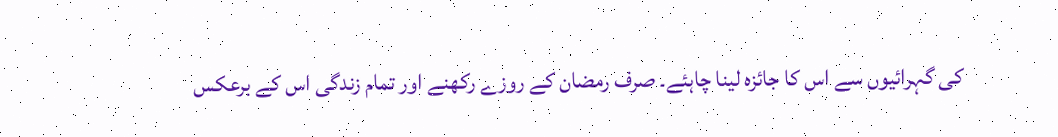کی گہرائیوں سے اس کا جائزہ لینا چاہئے۔ صرف رمضان کے روزے رکھنے اور تمام زندگی اس کے برعکس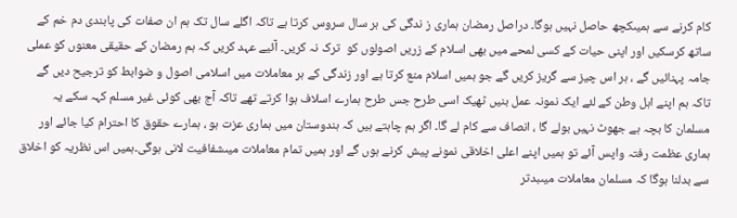کام کرنے سے ہمیںکچھ حاصل نہیں ہوگا۔ دراصل رمضان ہماری ز ندگی کی ہر سال سروس کرتا ہے تاکہ اگلے سال تک ہم ان صفات کی پابندی دم خم کے ساتھ کرسکیں اور اپنی حیات کے کسی لمحے میں بھی اسلام کے زریں اصولوں کو  ترک نہ کریں۔ آئیے عہد کریں کہ ہم رمضان کے حقیقی معنوں کو عملی جامہ پہنائیں گے ، ہر اس چیز سے گریز کریں گے جو ہمیں اسلام منع کرتا ہے اور زندگی کے ہر معاملات میں اسلامی اصول و ضوابط کو ترجیح دیں گے تاکہ ہم اپنے اہل وطن کے لئے ایک نمونہ عمل بنیں ٹھیک اسی طرح جس طرح ہمارے اسلاف ہوا کرتے تھے تاکہ آج بھی کوئی غیر مسلم کہہ سکے یہ مسلمان کا بچہ ہے جھوٹ نہیں بولے گا ، انصاف سے کام لے گا۔ اگر ہم چاہتے ہیں کہ ہندوستان میں ہماری عزت ہو ، ہمارے حقوق کا احترام کیا جائے اور ہماری عظمت رفتہ واپس آئے تو ہمیں اپنے اعلی اخلاقی نمونے پیش کرنے ہوں گے اور ہمیں تمام معاملات میںشفافیت لانی ہوگی۔ہمیں اس نظریہ کو اخلاق سے بدلنا ہوگا کہ مسلمان معاملات میںبدتر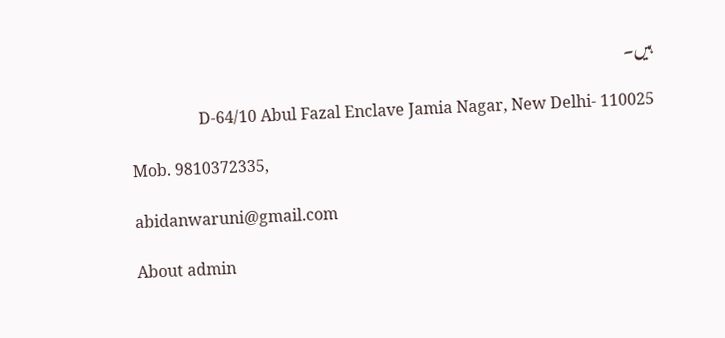ہیں۔

                 D-64/10 Abul Fazal Enclave Jamia Nagar, New Delhi- 110025

Mob. 9810372335,

abidanwaruni@gmail.com

About admin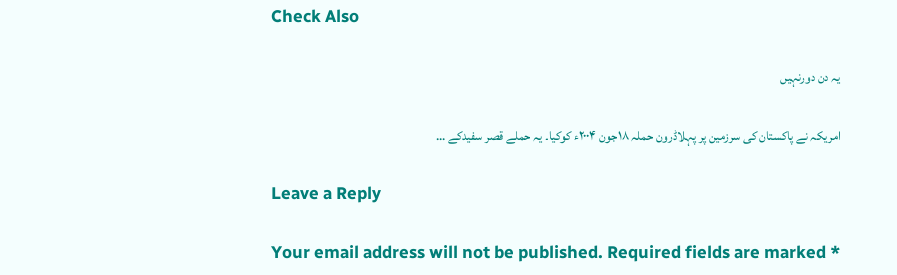Check Also

یہ دن دورنہیں

امریکہ نے پاکستان کی سرزمین پر پہلاڈرون حملہ ۱۸جون ۲۰۰۴ء کوکیا۔ یہ حملے قصر سفیدکے …

Leave a Reply

Your email address will not be published. Required fields are marked *